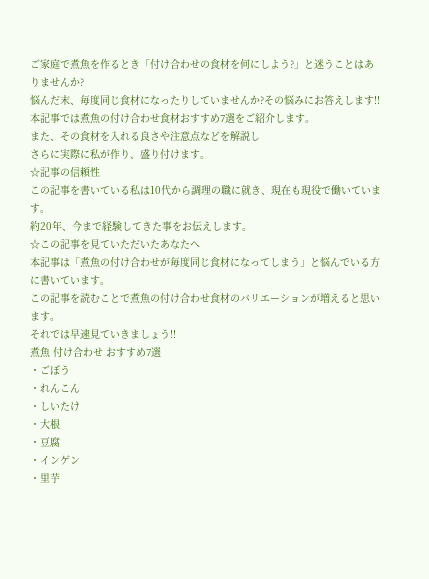ご家庭で煮魚を作るとき「付け合わせの食材を何にしよう?」と迷うことはありませんか?
悩んだ末、毎度同じ食材になったりしていませんか?その悩みにお答えします!!
本記事では煮魚の付け合わせ食材おすすめ7選をご紹介します。
また、その食材を入れる良さや注意点などを解説し
さらに実際に私が作り、盛り付けます。
☆記事の信頼性
この記事を書いている私は10代から調理の職に就き、現在も現役で働いています。
約20年、今まで経験してきた事をお伝えします。
☆この記事を見ていただいたあなたへ
本記事は「煮魚の付け合わせが毎度同じ食材になってしまう」と悩んでいる方に書いています。
この記事を読むことで煮魚の付け合わせ食材のバリエーションが増えると思います。
それでは早速見ていきましょう!!
煮魚 付け合わせ おすすめ7選
・ごぼう
・れんこん
・しいたけ
・大根
・豆腐
・インゲン
・里芋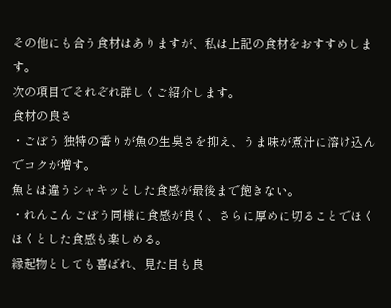その他にも合う食材はありますが、私は上記の食材をおすすめします。
次の項目でそれぞれ詳しくご紹介します。
食材の良さ
・ごぼう 独特の香りが魚の生臭さを抑え、うま味が煮汁に溶け込んでコクが増す。
魚とは違うシャキッとした食感が最後まで飽きない。
・れんこん ごぼう同様に食感が良く、さらに厚めに切ることでほくほくとした食感も楽しめる。
縁起物としても喜ばれ、見た目も良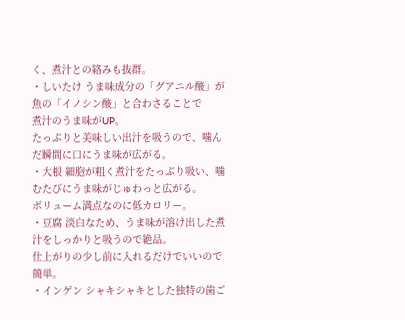く、煮汁との絡みも抜群。
・しいたけ うま味成分の「グアニル酸」が魚の「イノシン酸」と合わさることで
煮汁のうま味がUP。
たっぷりと美味しい出汁を吸うので、噛んだ瞬間に口にうま味が広がる。
・大根 細胞が粗く煮汁をたっぷり吸い、噛むたびにうま味がじゅわっと広がる。
ボリューム満点なのに低カロリー。
・豆腐 淡白なため、うま味が溶け出した煮汁をしっかりと吸うので絶品。
仕上がりの少し前に入れるだけでいいので簡単。
・インゲン シャキシャキとした独特の歯ご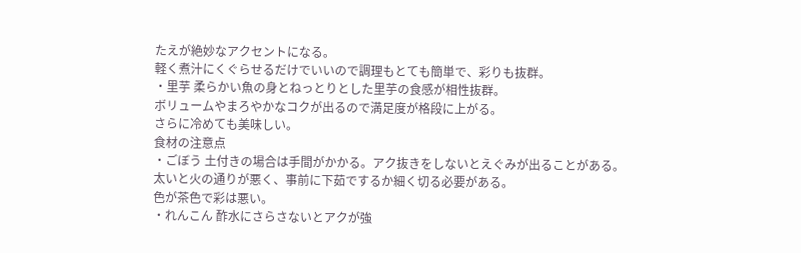たえが絶妙なアクセントになる。
軽く煮汁にくぐらせるだけでいいので調理もとても簡単で、彩りも抜群。
・里芋 柔らかい魚の身とねっとりとした里芋の食感が相性抜群。
ボリュームやまろやかなコクが出るので満足度が格段に上がる。
さらに冷めても美味しい。
食材の注意点
・ごぼう 土付きの場合は手間がかかる。アク抜きをしないとえぐみが出ることがある。
太いと火の通りが悪く、事前に下茹でするか細く切る必要がある。
色が茶色で彩は悪い。
・れんこん 酢水にさらさないとアクが強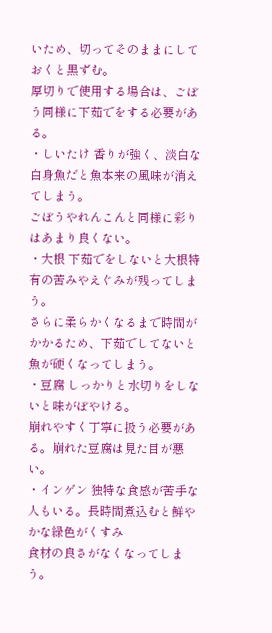いため、切ってそのままにしておくと黒ずむ。
厚切りで使用する場合は、ごぼう同様に下茹でをする必要がある。
・しいたけ 香りが強く、淡白な白身魚だと魚本来の風味が消えてしまう。
ごぼうやれんこんと同様に彩りはあまり良くない。
・大根 下茹でをしないと大根特有の苦みやえぐみが残ってしまう。
さらに柔らかくなるまで時間がかかるため、下茹でしてないと魚が硬くなってしまう。
・豆腐 しっかりと水切りをしないと味がぼやける。
崩れやすく丁寧に扱う必要がある。崩れた豆腐は見た目が悪い。
・インゲン 独特な食感が苦手な人もいる。長時間煮込むと鮮やかな緑色がくすみ
食材の良さがなくなってしまう。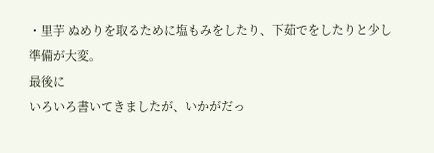・里芋 ぬめりを取るために塩もみをしたり、下茹でをしたりと少し準備が大変。
最後に
いろいろ書いてきましたが、いかがだっ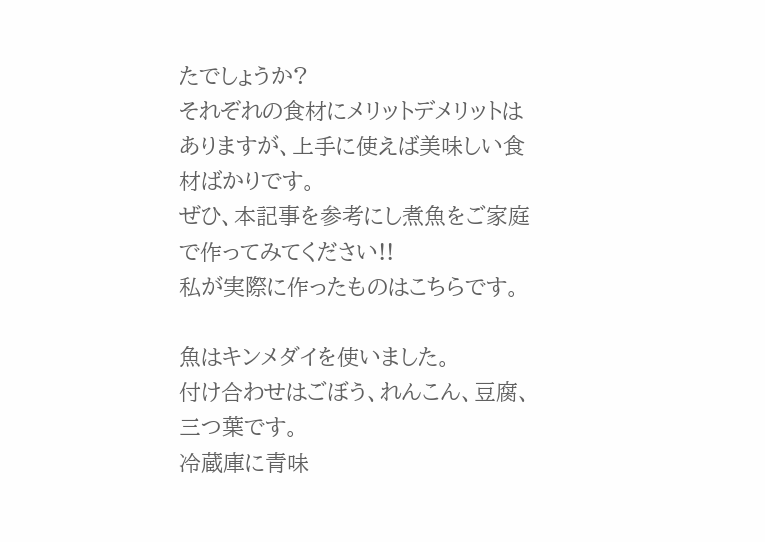たでしょうか?
それぞれの食材にメリットデメリットはありますが、上手に使えば美味しい食材ばかりです。
ぜひ、本記事を参考にし煮魚をご家庭で作ってみてください!!
私が実際に作ったものはこちらです。

魚はキンメダイを使いました。
付け合わせはごぼう、れんこん、豆腐、三つ葉です。
冷蔵庫に青味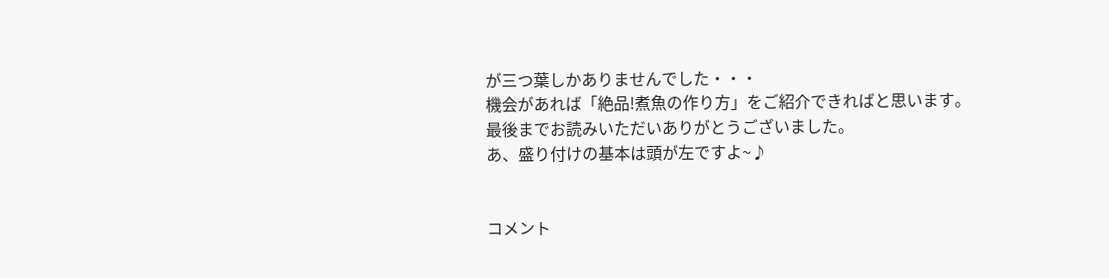が三つ葉しかありませんでした・・・
機会があれば「絶品!煮魚の作り方」をご紹介できればと思います。
最後までお読みいただいありがとうございました。
あ、盛り付けの基本は頭が左ですよ~♪


コメント